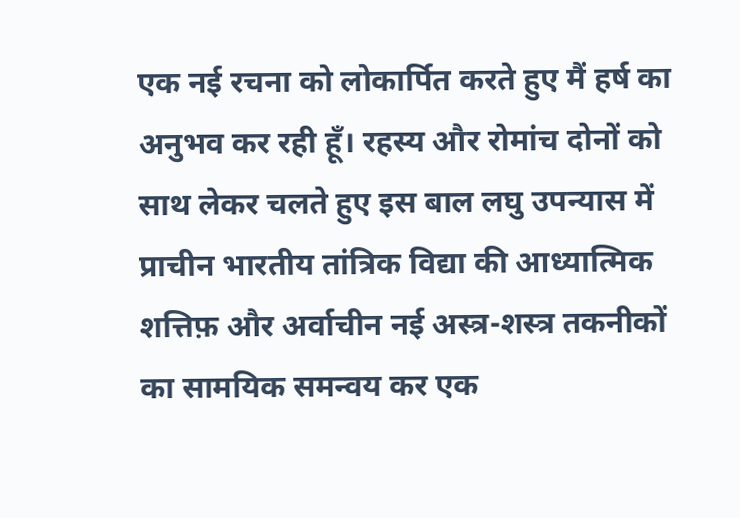एक नई रचना को लोकार्पित करते हुए मैं हर्ष का अनुभव कर रही हूँ। रहस्य और रोमांच दोनों को साथ लेकर चलते हुए इस बाल लघु उपन्यास में प्राचीन भारतीय तांत्रिक विद्या की आध्यात्मिक शत्तिफ़ और अर्वाचीन नई अस्त्र-शस्त्र तकनीकों का सामयिक समन्वय कर एक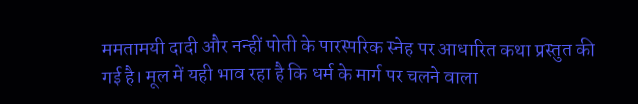ममतामयी दादी और नन्हीं पोती के पारस्परिक स्नेह पर आधारित कथा प्रस्तुत की गई है। मूल में यही भाव रहा है कि धर्म के मार्ग पर चलने वाला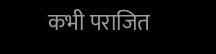कभी पराजित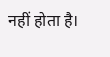नहीं होता है।